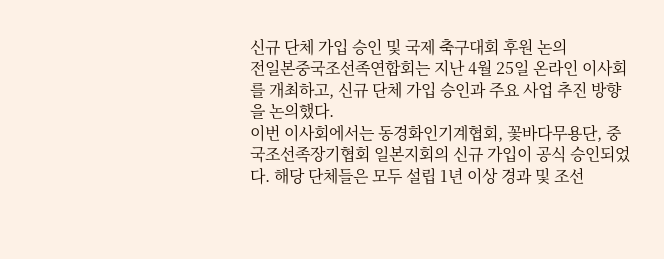신규 단체 가입 승인 및 국제 축구대회 후원 논의
전일본중국조선족연합회는 지난 4월 25일 온라인 이사회를 개최하고, 신규 단체 가입 승인과 주요 사업 추진 방향을 논의했다.
이번 이사회에서는 동경화인기계협회, 꽃바다무용단, 중국조선족장기협회 일본지회의 신규 가입이 공식 승인되었다. 해당 단체들은 모두 설립 1년 이상 경과 및 조선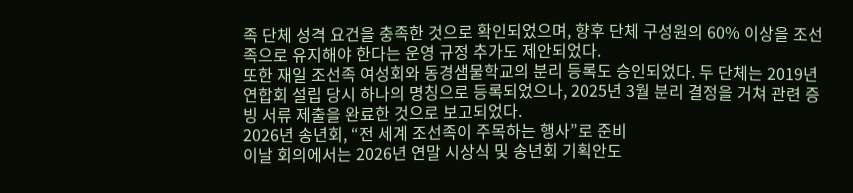족 단체 성격 요건을 충족한 것으로 확인되었으며, 향후 단체 구성원의 60% 이상을 조선족으로 유지해야 한다는 운영 규정 추가도 제안되었다.
또한 재일 조선족 여성회와 동경샘물학교의 분리 등록도 승인되었다. 두 단체는 2019년 연합회 설립 당시 하나의 명칭으로 등록되었으나, 2025년 3월 분리 결정을 거쳐 관련 증빙 서류 제출을 완료한 것으로 보고되었다.
2026년 송년회, “전 세계 조선족이 주목하는 행사”로 준비
이날 회의에서는 2026년 연말 시상식 및 송년회 기획안도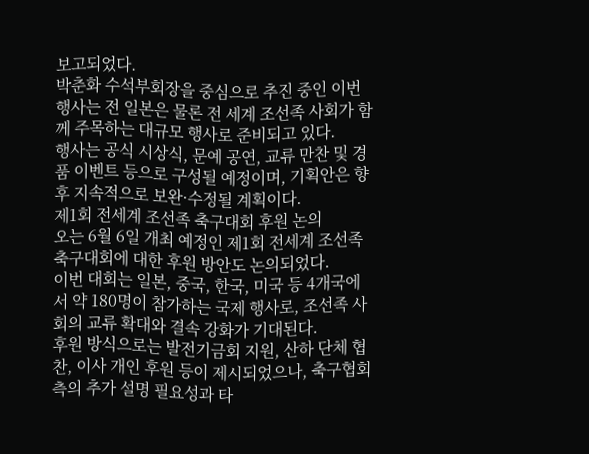보고되었다.
박춘화 수석부회장을 중심으로 추진 중인 이번 행사는 전 일본은 물론 전 세계 조선족 사회가 함께 주목하는 대규모 행사로 준비되고 있다.
행사는 공식 시상식, 문예 공연, 교류 만찬 및 경품 이벤트 등으로 구성될 예정이며, 기획안은 향후 지속적으로 보완·수정될 계획이다.
제1회 전세계 조선족 축구대회 후원 논의
오는 6월 6일 개최 예정인 제1회 전세계 조선족 축구대회에 대한 후원 방안도 논의되었다.
이번 대회는 일본, 중국, 한국, 미국 등 4개국에서 약 180명이 참가하는 국제 행사로, 조선족 사회의 교류 확대와 결속 강화가 기대된다.
후원 방식으로는 발전기금회 지원, 산하 단체 협찬, 이사 개인 후원 등이 제시되었으나, 축구협회 측의 추가 설명 필요성과 타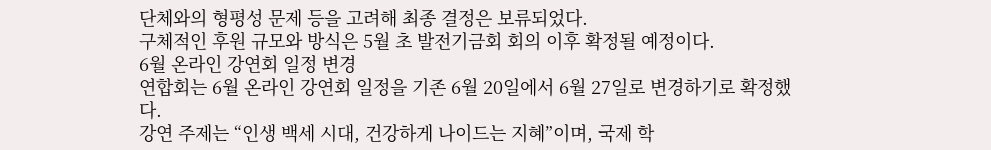단체와의 형평성 문제 등을 고려해 최종 결정은 보류되었다.
구체적인 후원 규모와 방식은 5월 초 발전기금회 회의 이후 확정될 예정이다.
6월 온라인 강연회 일정 변경
연합회는 6월 온라인 강연회 일정을 기존 6월 20일에서 6월 27일로 변경하기로 확정했다.
강연 주제는 “인생 백세 시대, 건강하게 나이드는 지혜”이며, 국제 학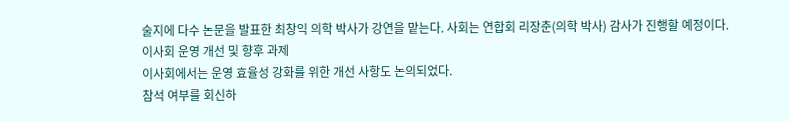술지에 다수 논문을 발표한 최창익 의학 박사가 강연을 맡는다. 사회는 연합회 리장춘(의학 박사) 감사가 진행할 예정이다.
이사회 운영 개선 및 향후 과제
이사회에서는 운영 효율성 강화를 위한 개선 사항도 논의되었다.
참석 여부를 회신하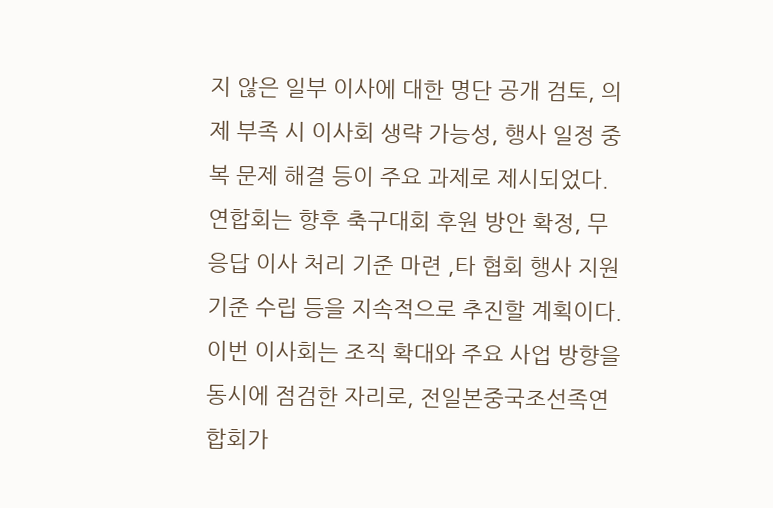지 않은 일부 이사에 대한 명단 공개 검토, 의제 부족 시 이사회 생략 가능성, 행사 일정 중복 문제 해결 등이 주요 과제로 제시되었다.
연합회는 향후 축구대회 후원 방안 확정, 무응답 이사 처리 기준 마련 ,타 협회 행사 지원 기준 수립 등을 지속적으로 추진할 계획이다.
이번 이사회는 조직 확대와 주요 사업 방향을 동시에 점검한 자리로, 전일본중국조선족연합회가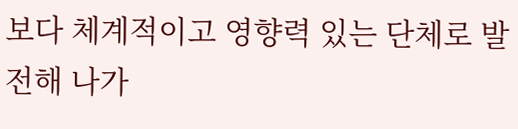보다 체계적이고 영향력 있는 단체로 발전해 나가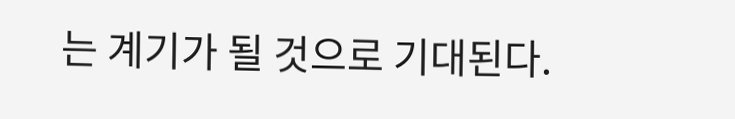는 계기가 될 것으로 기대된다.